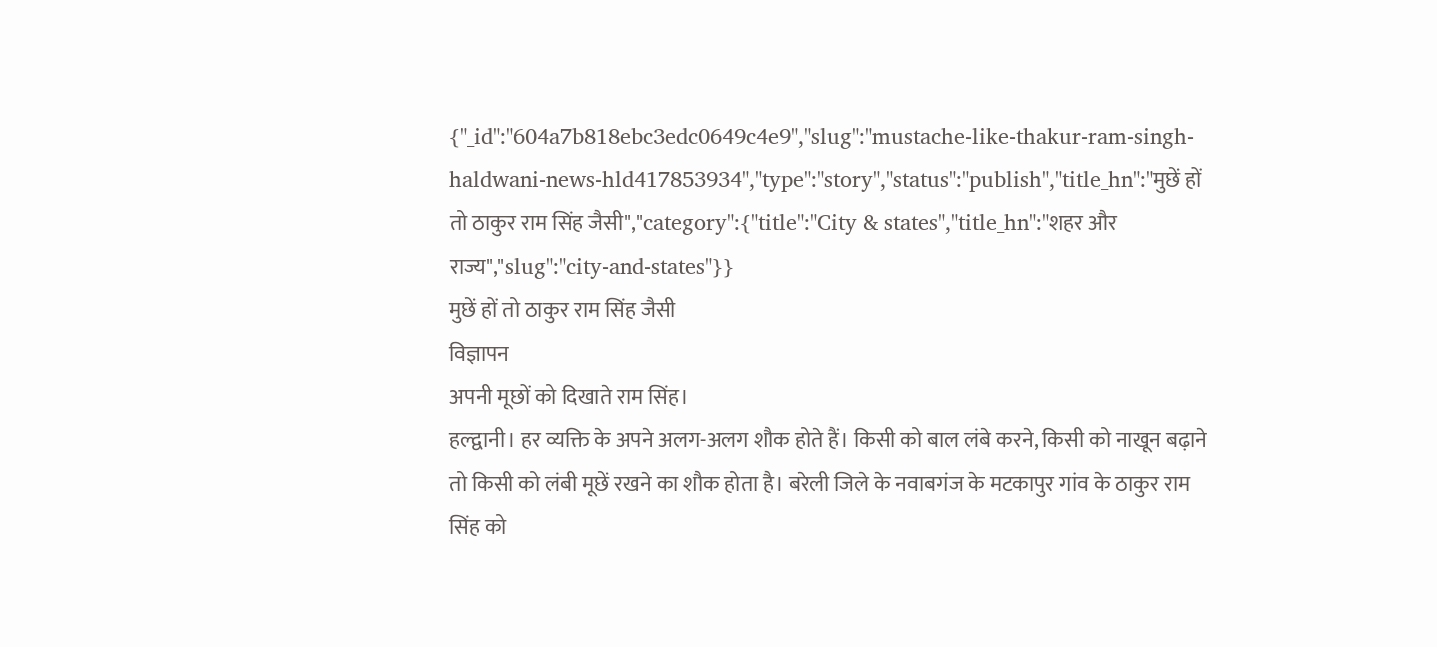{"_id":"604a7b818ebc3edc0649c4e9","slug":"mustache-like-thakur-ram-singh-haldwani-news-hld417853934","type":"story","status":"publish","title_hn":"मुछें हों तो ठाकुर राम सिंह जैसी","category":{"title":"City & states","title_hn":"शहर और राज्य","slug":"city-and-states"}}
मुछें हों तो ठाकुर राम सिंह जैसी
विज्ञापन
अपनी मूछों को दिखाते राम सिंह।
हल्द्वानी। हर व्यक्ति के अपने अलग-अलग शौक होते हैं। किसी को बाल लंबे करने, किसी को नाखून बढ़ाने तो किसी को लंबी मूछें रखने का शौक होता है। बरेली जिले के नवाबगंज के मटकापुर गांव के ठाकुर राम सिंह को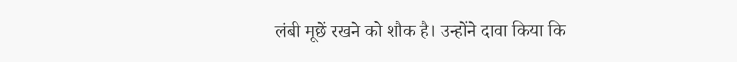लंबी मूछें रखने को शौक है। उन्होंने दावा किया कि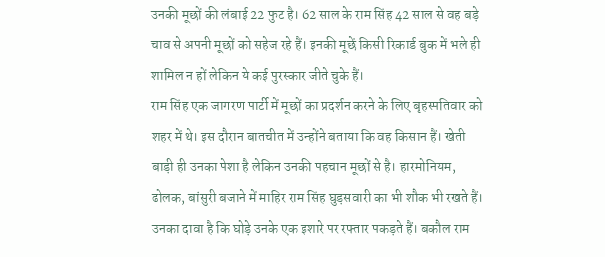उनकी मूछों की लंबाई 22 फुट है। 62 साल के राम सिंह 42 साल से वह बड़े चाव से अपनी मूछों को सहेज रहे हैं। इनकी मूछें किसी रिकार्ड बुक में भले ही शामिल न हों लेकिन ये कई पुरस्कार जीते चुके हैं।
राम सिंह एक जागरण पार्टी में मूछों का प्रदर्शन करने के लिए बृहस्पतिवार को शहर में थे। इस दौरान बातचीत में उन्होंने बताया कि वह किसान हैं। खेती बाड़ी ही उनका पेशा है लेकिन उनकी पहचान मूछों से है। हारमोनियम, ढोलक, बांसुरी बजाने में माहिर राम सिंह घुड़सवारी का भी शौक भी रखते हैं। उनका दावा है कि घोड़े उनके एक इशारे पर रफ्तार पकड़ते हैं। बकौल राम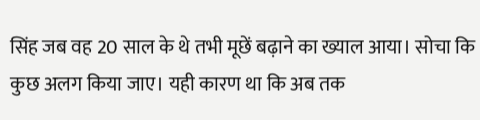सिंह जब वह 20 साल के थे तभी मूछें बढ़ाने का ख्याल आया। सोचा कि कुछ अलग किया जाए। यही कारण था कि अब तक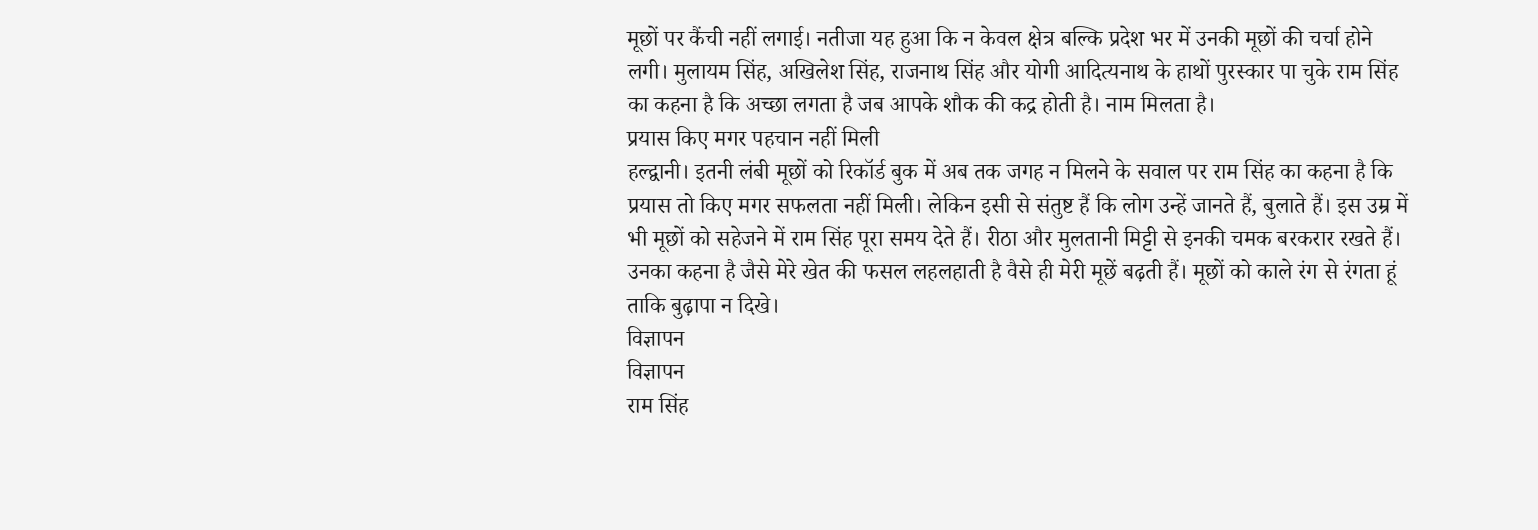मूछों पर कैंची नहीं लगाई। नतीजा यह हुआ कि न केवल क्षेत्र बल्कि प्रदेश भर में उनकी मूछों की चर्चा होने लगी। मुलायम सिंह, अखिलेश सिंह, राजनाथ सिंह और योगी आदित्यनाथ के हाथों पुरस्कार पा चुके राम सिंह का कहना है कि अच्छा लगता है जब आपके शौक की कद्र होती है। नाम मिलता है।
प्रयास किए मगर पहचान नहीं मिली
हल्द्वानी। इतनी लंबी मूछों को रिकॉर्ड बुक में अब तक जगह न मिलने के सवाल पर राम सिंह का कहना है कि प्रयास तो किए मगर सफलता नहीं मिली। लेकिन इसी से संतुष्ट हैं कि लोग उन्हें जानते हैं, बुलाते हैं। इस उम्र में भी मूछों को सहेजने में राम सिंह पूरा समय देते हैं। रीठा और मुलतानी मिट्टी से इनकी चमक बरकरार रखते हैं। उनका कहना है जैसे मेरे खेत की फसल लहलहाती है वैसे ही मेरी मूछें बढ़ती हैं। मूछों को काले रंग से रंगता हूं ताकि बुढ़ापा न दिखे।
विज्ञापन
विज्ञापन
राम सिंह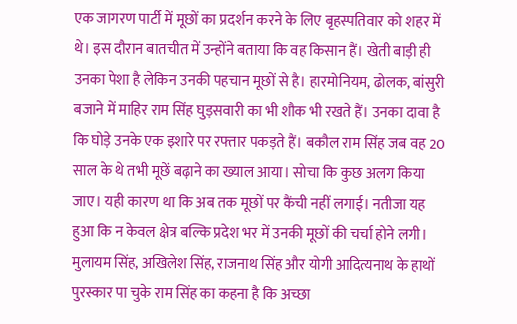एक जागरण पार्टी में मूछों का प्रदर्शन करने के लिए बृहस्पतिवार को शहर में थे। इस दौरान बातचीत में उन्होंने बताया कि वह किसान हैं। खेती बाड़ी ही उनका पेशा है लेकिन उनकी पहचान मूछों से है। हारमोनियम, ढोलक, बांसुरी बजाने में माहिर राम सिंह घुड़सवारी का भी शौक भी रखते हैं। उनका दावा है कि घोड़े उनके एक इशारे पर रफ्तार पकड़ते हैं। बकौल राम सिंह जब वह 20 साल के थे तभी मूछें बढ़ाने का ख्याल आया। सोचा कि कुछ अलग किया जाए। यही कारण था कि अब तक मूछों पर कैंची नहीं लगाई। नतीजा यह हुआ कि न केवल क्षेत्र बल्कि प्रदेश भर में उनकी मूछों की चर्चा होने लगी। मुलायम सिंह, अखिलेश सिंह, राजनाथ सिंह और योगी आदित्यनाथ के हाथों पुरस्कार पा चुके राम सिंह का कहना है कि अच्छा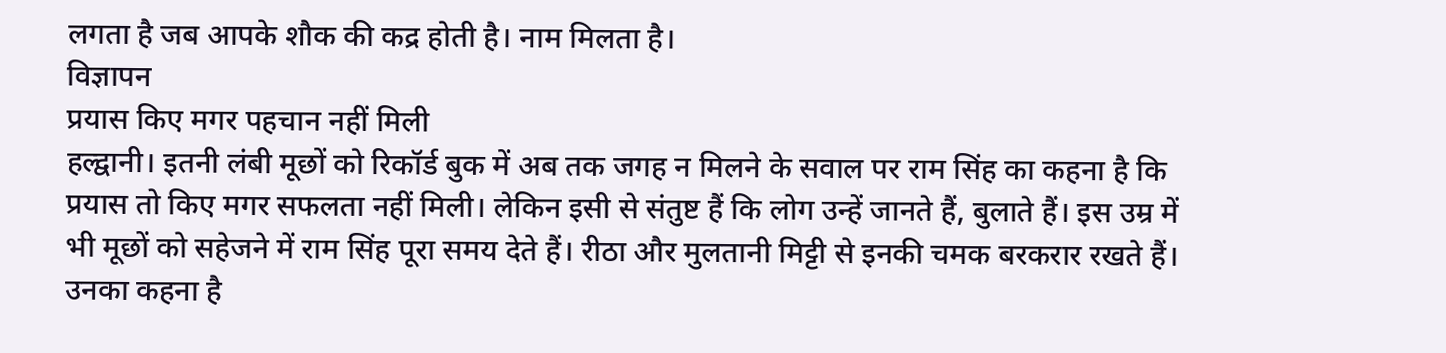लगता है जब आपके शौक की कद्र होती है। नाम मिलता है।
विज्ञापन
प्रयास किए मगर पहचान नहीं मिली
हल्द्वानी। इतनी लंबी मूछों को रिकॉर्ड बुक में अब तक जगह न मिलने के सवाल पर राम सिंह का कहना है कि प्रयास तो किए मगर सफलता नहीं मिली। लेकिन इसी से संतुष्ट हैं कि लोग उन्हें जानते हैं, बुलाते हैं। इस उम्र में भी मूछों को सहेजने में राम सिंह पूरा समय देते हैं। रीठा और मुलतानी मिट्टी से इनकी चमक बरकरार रखते हैं। उनका कहना है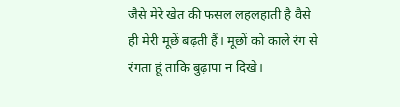जैसे मेरे खेत की फसल लहलहाती है वैसे ही मेरी मूछें बढ़ती हैं। मूछों को काले रंग से रंगता हूं ताकि बुढ़ापा न दिखे।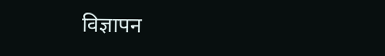विज्ञापन